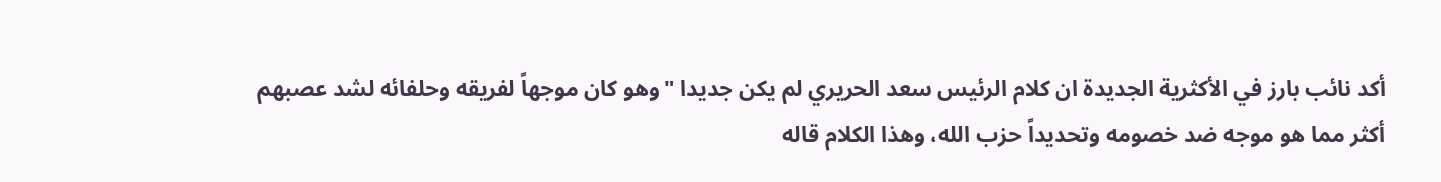أكد نائب بارز في الأكثرية الجديدة ان كلام الرئيس سعد الحريري لم يكن جديدا "وهو كان موجهاً لفريقه وحلفائه لشد عصبهم أكثر مما هو موجه ضد خصومه وتحديداً حزب الله، وهذا الكلام قاله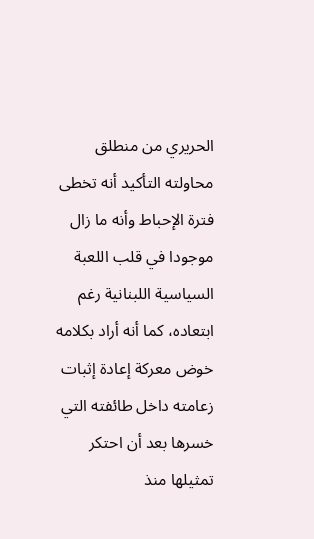الحريري من منطلق محاولته التأكيد أنه تخطى فترة الإحباط وأنه ما زال موجودا في قلب اللعبة السياسية اللبنانية رغم ابتعاده، كما أنه أراد بكلامه خوض معركة إعادة إثبات زعامته داخل طائفته التي خسرها بعد أن احتكر تمثيلها منذ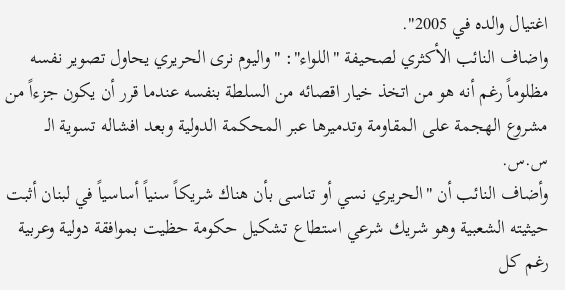اغتيال والده في 2005".
واضاف النائب الأكثري لصحيفة "اللواء": "واليوم نرى الحريري يحاول تصوير نفسه مظلوماً رغم أنه هو من اتخذ خيار اقصائه من السلطة بنفسه عندما قرر أن يكون جزءاً من مشروع الهجمة على المقاومة وتدميرها عبر المحكمة الدولية وبعد افشاله تسوية الـ س.س.
وأضاف النائب أن "الحريري نسي أو تناسى بأن هناك شريكاً سنياً أساسياً في لبنان أثبت حيثيته الشعبية وهو شريك شرعي استطاع تشكيل حكومة حظيت بموافقة دولية وعربية رغم كل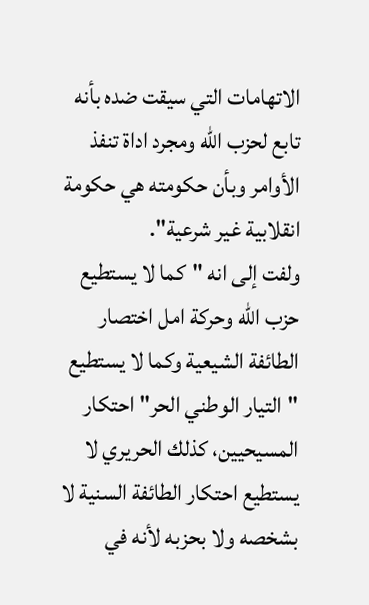الاتهامات التي سيقت ضده بأنه تابع لحزب الله ومجرد اداة تنفذ الأوامر وبأن حكومته هي حكومة انقلابية غير شرعية".
ولفت إلى انه "كما لا يستطيع حزب الله وحركة امل اختصار الطائفة الشيعية وكما لا يستطيع "التيار الوطني الحر" احتكار المسيحيين، كذلك الحريري لا يستطيع احتكار الطائفة السنية لا بشخصه ولا بحزبه لأنه في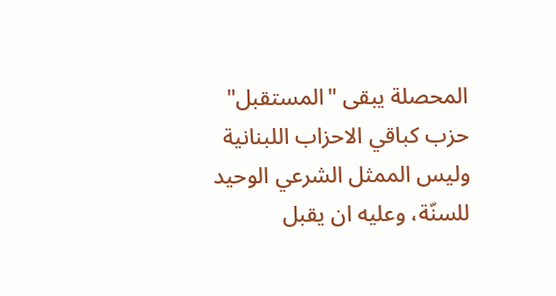المحصلة يبقى "المستقبل" حزب كباقي الاحزاب اللبنانية وليس الممثل الشرعي الوحيد للسنّة، وعليه ان يقبل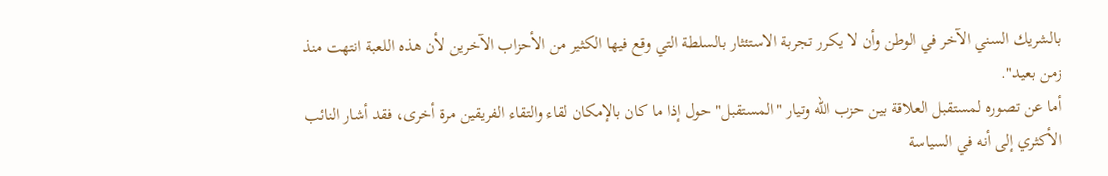بالشريك السني الآخر في الوطن وأن لا يكرر تجربة الاستئثار بالسلطة التي وقع فيها الكثير من الأحزاب الآخرين لأن هذه اللعبة انتهت منذ زمن بعيد".
أما عن تصوره لمستقبل العلاقة بين حزب الله وتيار "المستقبل" حول إذا ما كان بالإمكان لقاء والتقاء الفريقين مرة أخرى، فقد أشار النائب الأكثري إلى أنه في السياسة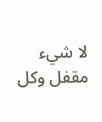لا شيء مقفل وكل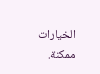الخيارات ممكنة.